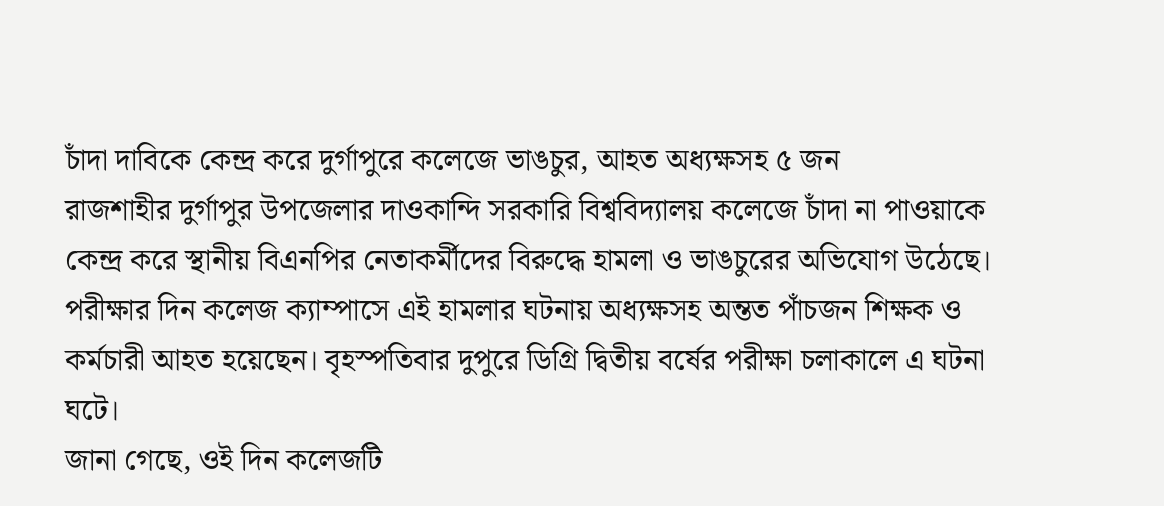চাঁদা দাবিকে কেন্দ্র করে দুর্গাপুরে কলেজে ভাঙচুর, আহত অধ্যক্ষসহ ৫ জন
রাজশাহীর দুর্গাপুর উপজেলার দাওকান্দি সরকারি বিশ্ববিদ্যালয় কলেজে চাঁদা না পাওয়াকে কেন্দ্র করে স্থানীয় বিএনপির নেতাকর্মীদের বিরুদ্ধে হামলা ও ভাঙচুরের অভিযোগ উঠেছে। পরীক্ষার দিন কলেজ ক্যাম্পাসে এই হামলার ঘটনায় অধ্যক্ষসহ অন্তত পাঁচজন শিক্ষক ও কর্মচারী আহত হয়েছেন। বৃহস্পতিবার দুপুরে ডিগ্রি দ্বিতীয় বর্ষের পরীক্ষা চলাকালে এ ঘটনা ঘটে।
জানা গেছে, ওই দিন কলেজটি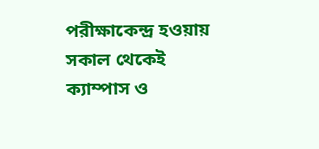পরীক্ষাকেন্দ্র হওয়ায় সকাল থেকেই ক্যাম্পাস ও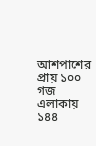আশপাশের প্রায় ১০০ গজ এলাকায় ১৪৪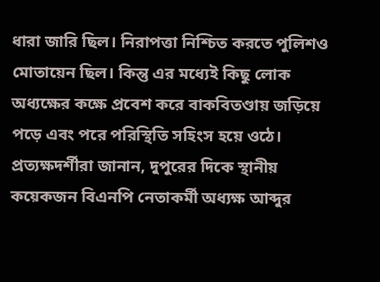ধারা জারি ছিল। নিরাপত্তা নিশ্চিত করতে পুলিশও মোতায়েন ছিল। কিন্তু এর মধ্যেই কিছু লোক অধ্যক্ষের কক্ষে প্রবেশ করে বাকবিতণ্ডায় জড়িয়ে পড়ে এবং পরে পরিস্থিতি সহিংস হয়ে ওঠে।
প্রত্যক্ষদর্শীরা জানান, দুপুরের দিকে স্থানীয় কয়েকজন বিএনপি নেতাকর্মী অধ্যক্ষ আব্দুর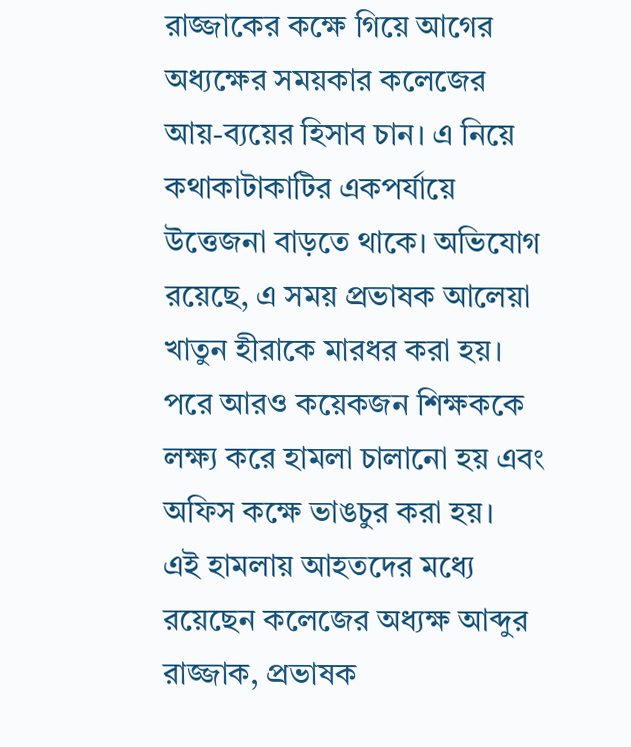রাজ্জাকের কক্ষে গিয়ে আগের অধ্যক্ষের সময়কার কলেজের আয়-ব্যয়ের হিসাব চান। এ নিয়ে কথাকাটাকাটির একপর্যায়ে উত্তেজনা বাড়তে থাকে। অভিযোগ রয়েছে, এ সময় প্রভাষক আলেয়া খাতুন হীরাকে মারধর করা হয়। পরে আরও কয়েকজন শিক্ষককে লক্ষ্য করে হামলা চালানো হয় এবং অফিস কক্ষে ভাঙচুর করা হয়।
এই হামলায় আহতদের মধ্যে রয়েছেন কলেজের অধ্যক্ষ আব্দুর রাজ্জাক, প্রভাষক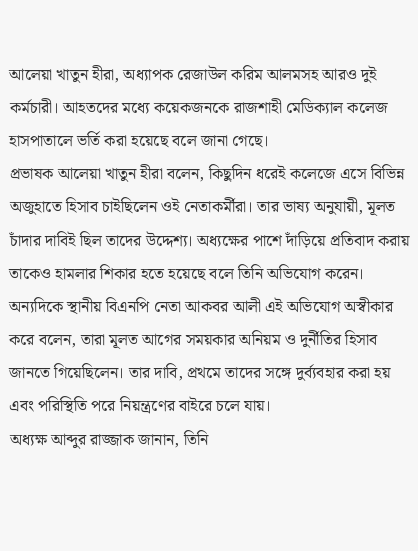আলেয়া খাতুন হীরা, অধ্যাপক রেজাউল করিম আলমসহ আরও দুই কর্মচারী। আহতদের মধ্যে কয়েকজনকে রাজশাহী মেডিক্যাল কলেজ হাসপাতালে ভর্তি করা হয়েছে বলে জানা গেছে।
প্রভাষক আলেয়া খাতুন হীরা বলেন, কিছুদিন ধরেই কলেজে এসে বিভিন্ন অজুহাতে হিসাব চাইছিলেন ওই নেতাকর্মীরা। তার ভাষ্য অনুযায়ী, মূলত চাঁদার দাবিই ছিল তাদের উদ্দেশ্য। অধ্যক্ষের পাশে দাঁড়িয়ে প্রতিবাদ করায় তাকেও হামলার শিকার হতে হয়েছে বলে তিনি অভিযোগ করেন।
অন্যদিকে স্থানীয় বিএনপি নেতা আকবর আলী এই অভিযোগ অস্বীকার করে বলেন, তারা মূলত আগের সময়কার অনিয়ম ও দুর্নীতির হিসাব জানতে গিয়েছিলেন। তার দাবি, প্রথমে তাদের সঙ্গে দুর্ব্যবহার করা হয় এবং পরিস্থিতি পরে নিয়ন্ত্রণের বাইরে চলে যায়।
অধ্যক্ষ আব্দুর রাজ্জাক জানান, তিনি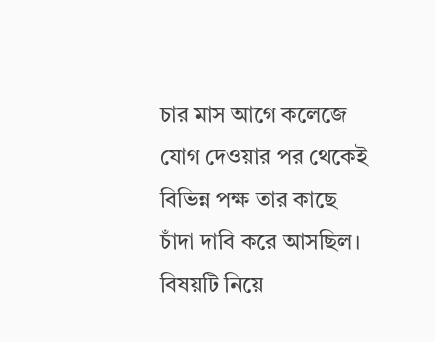চার মাস আগে কলেজে যোগ দেওয়ার পর থেকেই বিভিন্ন পক্ষ তার কাছে চাঁদা দাবি করে আসছিল। বিষয়টি নিয়ে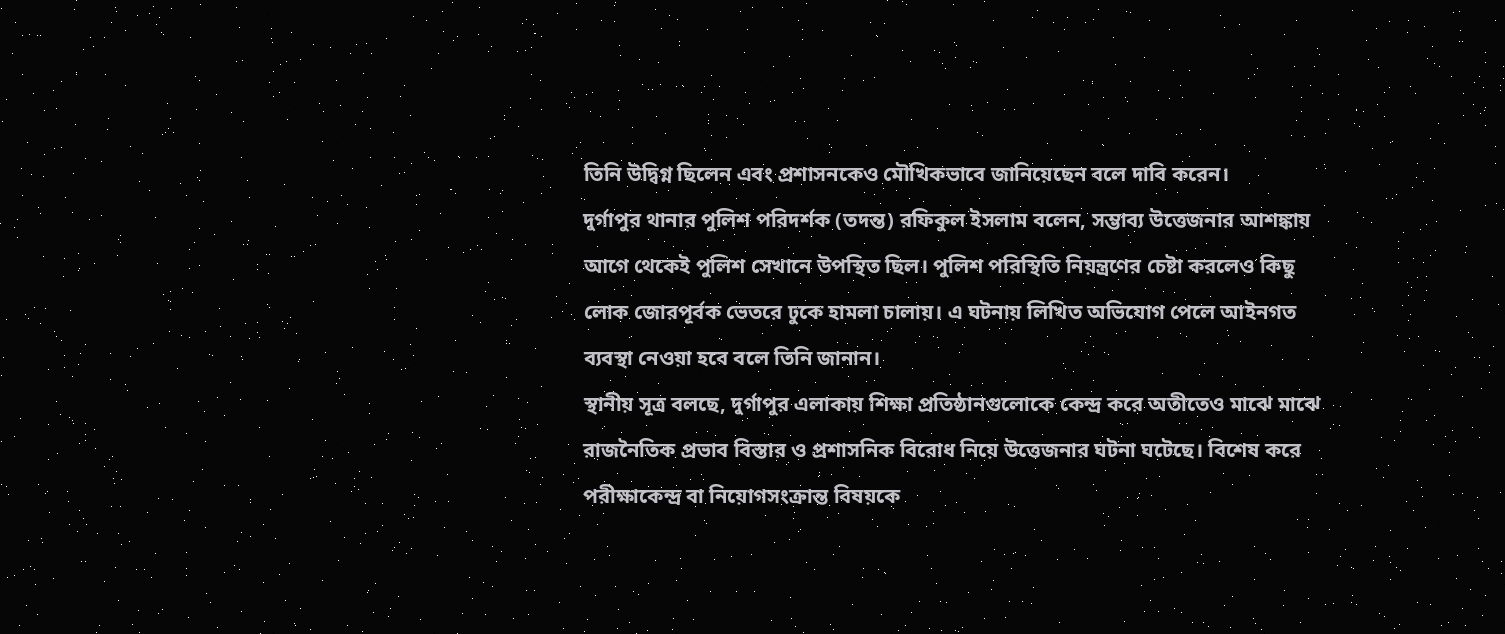তিনি উদ্বিগ্ন ছিলেন এবং প্রশাসনকেও মৌখিকভাবে জানিয়েছেন বলে দাবি করেন।
দুর্গাপুর থানার পুলিশ পরিদর্শক (তদন্ত) রফিকুল ইসলাম বলেন, সম্ভাব্য উত্তেজনার আশঙ্কায় আগে থেকেই পুলিশ সেখানে উপস্থিত ছিল। পুলিশ পরিস্থিতি নিয়ন্ত্রণের চেষ্টা করলেও কিছু লোক জোরপূর্বক ভেতরে ঢুকে হামলা চালায়। এ ঘটনায় লিখিত অভিযোগ পেলে আইনগত ব্যবস্থা নেওয়া হবে বলে তিনি জানান।
স্থানীয় সূত্র বলছে, দুর্গাপুর এলাকায় শিক্ষা প্রতিষ্ঠানগুলোকে কেন্দ্র করে অতীতেও মাঝে মাঝে রাজনৈতিক প্রভাব বিস্তার ও প্রশাসনিক বিরোধ নিয়ে উত্তেজনার ঘটনা ঘটেছে। বিশেষ করে পরীক্ষাকেন্দ্র বা নিয়োগসংক্রান্ত বিষয়কে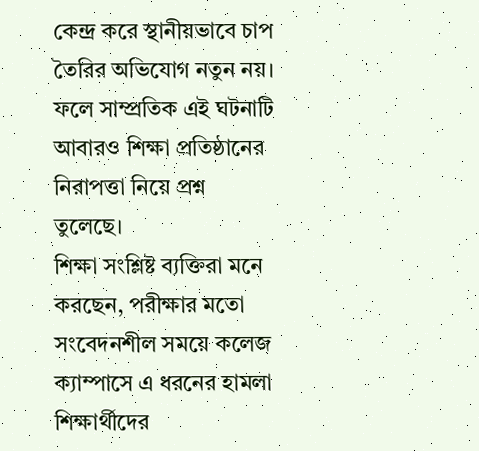কেন্দ্র করে স্থানীয়ভাবে চাপ তৈরির অভিযোগ নতুন নয়। ফলে সাম্প্রতিক এই ঘটনাটি আবারও শিক্ষা প্রতিষ্ঠানের নিরাপত্তা নিয়ে প্রশ্ন তুলেছে।
শিক্ষা সংশ্লিষ্ট ব্যক্তিরা মনে করছেন, পরীক্ষার মতো সংবেদনশীল সময়ে কলেজ ক্যাম্পাসে এ ধরনের হামলা শিক্ষার্থীদের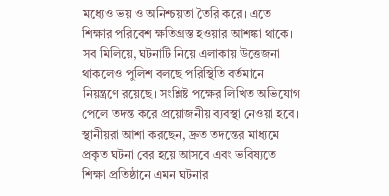মধ্যেও ভয় ও অনিশ্চয়তা তৈরি করে। এতে শিক্ষার পরিবেশ ক্ষতিগ্রস্ত হওয়ার আশঙ্কা থাকে।
সব মিলিয়ে, ঘটনাটি নিয়ে এলাকায় উত্তেজনা থাকলেও পুলিশ বলছে পরিস্থিতি বর্তমানে নিয়ন্ত্রণে রয়েছে। সংশ্লিষ্ট পক্ষের লিখিত অভিযোগ পেলে তদন্ত করে প্রয়োজনীয় ব্যবস্থা নেওয়া হবে। স্থানীয়রা আশা করছেন, দ্রুত তদন্তের মাধ্যমে প্রকৃত ঘটনা বের হয়ে আসবে এবং ভবিষ্যতে শিক্ষা প্রতিষ্ঠানে এমন ঘটনার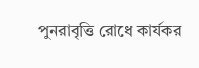পুনরাবৃত্তি রোধে কার্যকর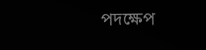পদক্ষেপ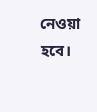নেওয়া হবে।